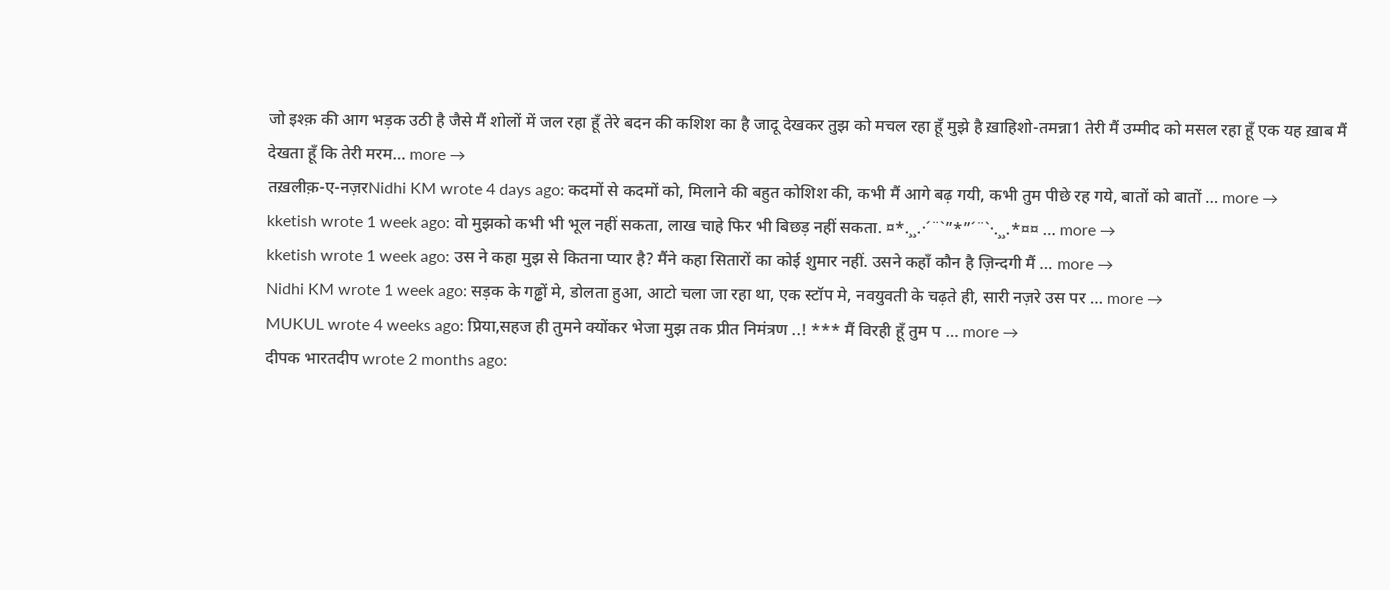जो इश्क़ की आग भड़क उठी है जैसे मैं शोलों में जल रहा हूँ तेरे बदन की कशिश का है जादू देखकर तुझ को मचल रहा हूँ मुझे है ख़ाहिशो-तमन्ना1 तेरी मैं उम्मीद को मसल रहा हूँ एक यह ख़ाब मैं देखता हूँ कि तेरी मरम… more →
तख़लीक़-ए-नज़रNidhi KM wrote 4 days ago: कदमों से कदमों को, मिलाने की बहुत कोशिश की, कभी मैं आगे बढ़ गयी, कभी तुम पीछे रह गये, बातों को बातों … more →
kketish wrote 1 week ago: वो मुझको कभी भी भूल नहीं सकता, लाख चाहे फिर भी बिछड़ नहीं सकता. ¤*.¸¸.·´¨`”*”´¨`·.¸¸.*¤¤ … more →
kketish wrote 1 week ago: उस ने कहा मुझ से कितना प्यार है? मैंने कहा सितारों का कोई शुमार नहीं. उसने कहाँ कौन है ज़िन्दगी मैं … more →
Nidhi KM wrote 1 week ago: सड़क के गढ्ढों मे, डोलता हुआ, आटो चला जा रहा था, एक स्टॉप मे, नवयुवती के चढ़ते ही, सारी नज़रे उस पर … more →
MUKUL wrote 4 weeks ago: प्रिया,सहज ही तुमने क्योंकर भेजा मुझ तक प्रीत निमंत्रण ..! *** मैं विरही हूँ तुम प … more →
दीपक भारतदीप wrote 2 months ago: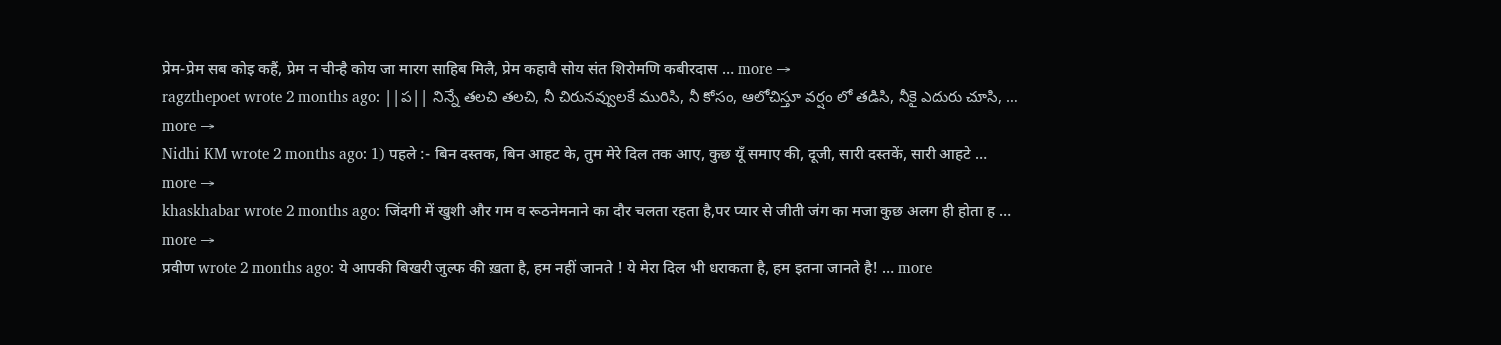प्रेम-प्रेम सब कोइ कहैं, प्रेम न चीन्है कोय जा मारग साहिब मिलै, प्रेम कहावै सोय संत शिरोमणि कबीरदास … more →
ragzthepoet wrote 2 months ago: ||ప|| నిన్నే తలచి తలచి, నీ చిరునవ్వులకే మురిసి, నీ కోసం, ఆలోచిస్తూ వర్షం లో తడిసి, నీకై ఎదురు చూసి, … more →
Nidhi KM wrote 2 months ago: 1) पहले :- बिन दस्तक, बिन आहट के, तुम मेरे दिल तक आए, कुछ यूँ समाए की, दूजी, सारी दस्तकें, सारी आहटे … more →
khaskhabar wrote 2 months ago: जिंदगी में खुशी और गम व रूठनेमनाने का दौर चलता रहता है,पर प्यार से जीती जंग का मजा कुछ अलग ही होता ह … more →
प्रवीण wrote 2 months ago: ये आपकी बिखरी जुल्फ की ख़ता है, हम नहीं जानते ! ये मेरा दिल भी धराकता है, हम इतना जानते है! … more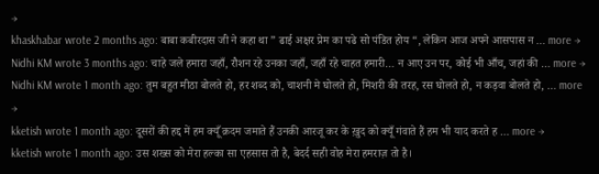→
khaskhabar wrote 2 months ago: बाबा कबीरदास जी ने कहा था ” ढाई अक्षर प्रेम का पढे सो पंडित होय “, लेकिन आज अपने आसपास न … more →
Nidhi KM wrote 3 months ago: चाहे जले हमारा जहाँ, रौशन रहे उनका जहाँ, जहाँ रहे चाहत हमारी… न आए उन पर, कोई भी आँच, जहां की … more →
Nidhi KM wrote 1 month ago: तुम बहुत मीठा बोलते हो, हर शब्द को, चाशनी मे घोलते हो, मिशरी की तरह, रस घोलते हो, न कड़वा बोलते हो, … more →
kketish wrote 1 month ago: दूसरों की हद्द में हम क्यूँ क़दम जमाते हैं उनकी आरजू कर के ख़ुद को क्यूँ गंवाते हैं हम भी याद करते ह … more →
kketish wrote 1 month ago: उस शख्स को मेरा हल्का सा एहसास तो है, बेदर्द सही वोह मेरा हमराज़ तो है।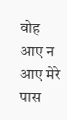वोह आए न आए मेरे पास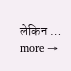लेकिन … more →